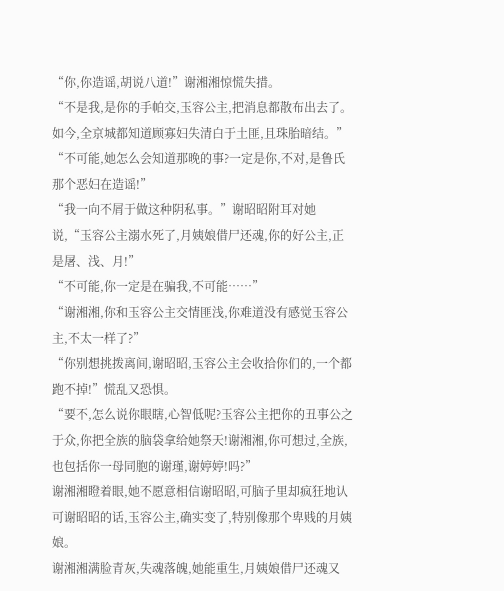“你,你造谣,胡说八道!”谢湘湘惊慌失措。
“不是我,是你的手帕交,玉容公主,把消息都散布出去了。如今,全京城都知道顾寡妇失清白于土匪,且珠胎暗结。”
“不可能,她怎么会知道那晚的事?一定是你,不对,是鲁氏那个恶妇在造谣!”
“我一向不屑于做这种阴私事。”谢昭昭附耳对她说,“玉容公主溺水死了,月姨娘借尸还魂,你的好公主,正是屠、浅、月!”
“不可能,你一定是在骗我,不可能……”
“谢湘湘,你和玉容公主交情匪浅,你难道没有感觉玉容公主,不太一样了?”
“你别想挑拨离间,谢昭昭,玉容公主会收拾你们的,一个都跑不掉!”慌乱又恐惧。
“要不,怎么说你眼瞎,心智低呢?玉容公主把你的丑事公之于众,你把全族的脑袋拿给她祭天!谢湘湘,你可想过,全族,也包括你一母同胞的谢瑾,谢婷婷!吗?”
谢湘湘瞪着眼,她不愿意相信谢昭昭,可脑子里却疯狂地认可谢昭昭的话,玉容公主,确实变了,特别像那个卑贱的月姨娘。
谢湘湘满脸青灰,失魂落魄,她能重生,月姨娘借尸还魂又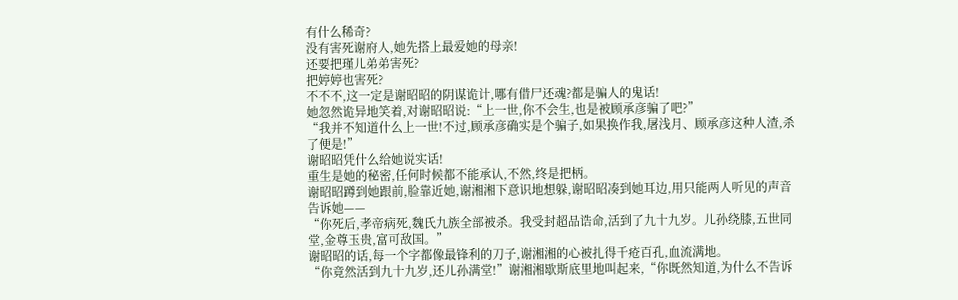有什么稀奇?
没有害死谢府人,她先搭上最爱她的母亲!
还要把瑾儿弟弟害死?
把婷婷也害死?
不不不,这一定是谢昭昭的阴谋诡计,哪有借尸还魂?都是骗人的鬼话!
她忽然诡异地笑着,对谢昭昭说:“上一世,你不会生,也是被顾承彦骗了吧?”
“我并不知道什么上一世!不过,顾承彦确实是个骗子,如果换作我,屠浅月、顾承彦这种人渣,杀了便是!”
谢昭昭凭什么给她说实话!
重生是她的秘密,任何时候都不能承认,不然,终是把柄。
谢昭昭蹲到她跟前,脸靠近她,谢湘湘下意识地想躲,谢昭昭凑到她耳边,用只能两人听见的声音告诉她——
“你死后,孝帝病死,魏氏九族全部被杀。我受封超品诰命,活到了九十九岁。儿孙绕膝,五世同堂,金尊玉贵,富可敌国。”
谢昭昭的话,每一个字都像最锋利的刀子,谢湘湘的心被扎得千疮百孔,血流满地。
“你竟然活到九十九岁,还儿孙满堂!”谢湘湘歇斯底里地叫起来,“你既然知道,为什么不告诉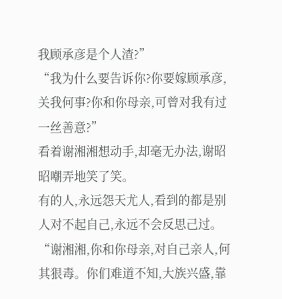我顾承彦是个人渣?”
“我为什么要告诉你?你要嫁顾承彦,关我何事?你和你母亲,可曾对我有过一丝善意?”
看着谢湘湘想动手,却毫无办法,谢昭昭嘲弄地笑了笑。
有的人,永远怨天尤人,看到的都是别人对不起自己,永远不会反思己过。
“谢湘湘,你和你母亲,对自己亲人,何其狠毒。你们难道不知,大族兴盛,靠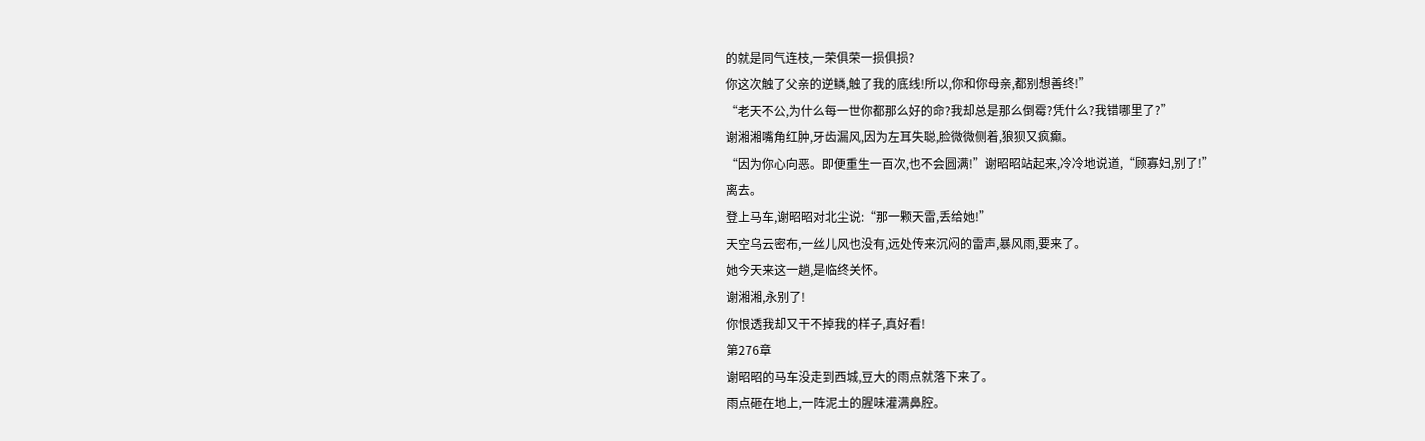的就是同气连枝,一荣俱荣一损俱损?
你这次触了父亲的逆鳞,触了我的底线!所以,你和你母亲,都别想善终!”
“老天不公,为什么每一世你都那么好的命?我却总是那么倒霉?凭什么?我错哪里了?”
谢湘湘嘴角红肿,牙齿漏风,因为左耳失聪,脸微微侧着,狼狈又疯癫。
“因为你心向恶。即便重生一百次,也不会圆满!”谢昭昭站起来,冷冷地说道,“顾寡妇,别了!”
离去。
登上马车,谢昭昭对北尘说:“那一颗天雷,丢给她!”
天空乌云密布,一丝儿风也没有,远处传来沉闷的雷声,暴风雨,要来了。
她今天来这一趟,是临终关怀。
谢湘湘,永别了!
你恨透我却又干不掉我的样子,真好看!
第276章
谢昭昭的马车没走到西城,豆大的雨点就落下来了。
雨点砸在地上,一阵泥土的腥味灌满鼻腔。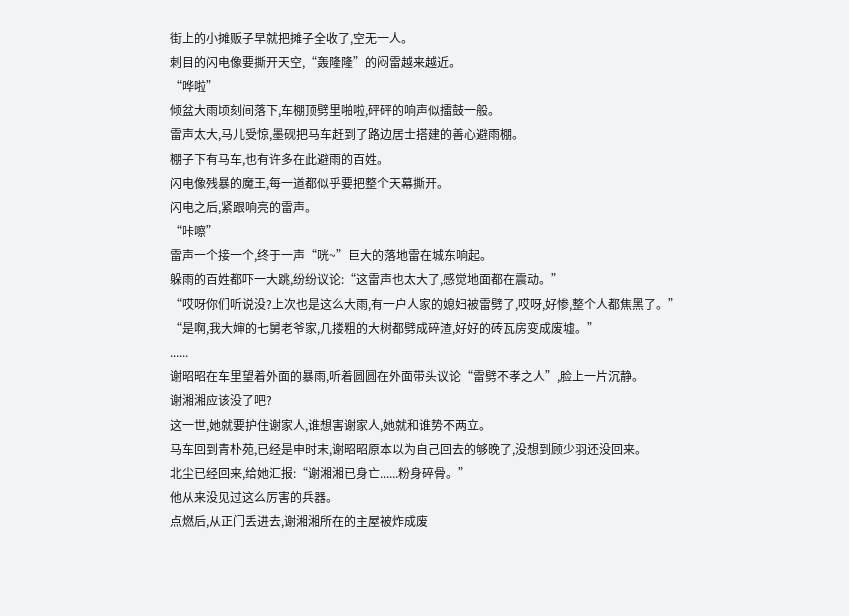街上的小摊贩子早就把摊子全收了,空无一人。
刺目的闪电像要撕开天空,“轰隆隆”的闷雷越来越近。
“哗啦”
倾盆大雨顷刻间落下,车棚顶劈里啪啦,砰砰的响声似擂鼓一般。
雷声太大,马儿受惊,墨砚把马车赶到了路边居士搭建的善心避雨棚。
棚子下有马车,也有许多在此避雨的百姓。
闪电像残暴的魔王,每一道都似乎要把整个天幕撕开。
闪电之后,紧跟响亮的雷声。
“咔嚓”
雷声一个接一个,终于一声“咣~”巨大的落地雷在城东响起。
躲雨的百姓都吓一大跳,纷纷议论:“这雷声也太大了,感觉地面都在震动。”
“哎呀你们听说没?上次也是这么大雨,有一户人家的媳妇被雷劈了,哎呀,好惨,整个人都焦黑了。”
“是啊,我大婶的七舅老爷家,几搂粗的大树都劈成碎渣,好好的砖瓦房变成废墟。”
......
谢昭昭在车里望着外面的暴雨,听着圆圆在外面带头议论“雷劈不孝之人”,脸上一片沉静。
谢湘湘应该没了吧?
这一世,她就要护住谢家人,谁想害谢家人,她就和谁势不两立。
马车回到青朴苑,已经是申时末,谢昭昭原本以为自己回去的够晚了,没想到顾少羽还没回来。
北尘已经回来,给她汇报:“谢湘湘已身亡......粉身碎骨。”
他从来没见过这么厉害的兵器。
点燃后,从正门丢进去,谢湘湘所在的主屋被炸成废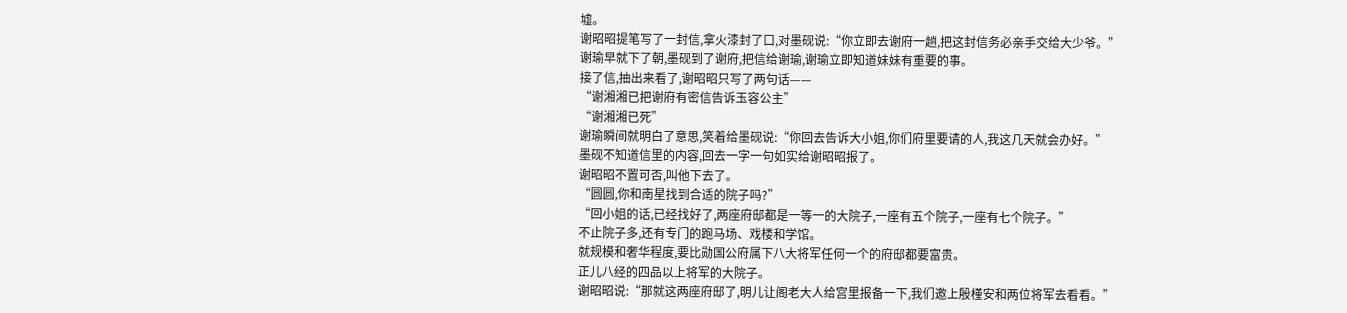墟。
谢昭昭提笔写了一封信,拿火漆封了口,对墨砚说:“你立即去谢府一趟,把这封信务必亲手交给大少爷。”
谢瑜早就下了朝,墨砚到了谢府,把信给谢瑜,谢瑜立即知道妹妹有重要的事。
接了信,抽出来看了,谢昭昭只写了两句话——
“谢湘湘已把谢府有密信告诉玉容公主”
“谢湘湘已死”
谢瑜瞬间就明白了意思,笑着给墨砚说:“你回去告诉大小姐,你们府里要请的人,我这几天就会办好。”
墨砚不知道信里的内容,回去一字一句如实给谢昭昭报了。
谢昭昭不置可否,叫他下去了。
“圆圆,你和南星找到合适的院子吗?”
“回小姐的话,已经找好了,两座府邸都是一等一的大院子,一座有五个院子,一座有七个院子。”
不止院子多,还有专门的跑马场、戏楼和学馆。
就规模和奢华程度,要比勋国公府属下八大将军任何一个的府邸都要富贵。
正儿八经的四品以上将军的大院子。
谢昭昭说:“那就这两座府邸了,明儿让阁老大人给宫里报备一下,我们邀上殷槿安和两位将军去看看。”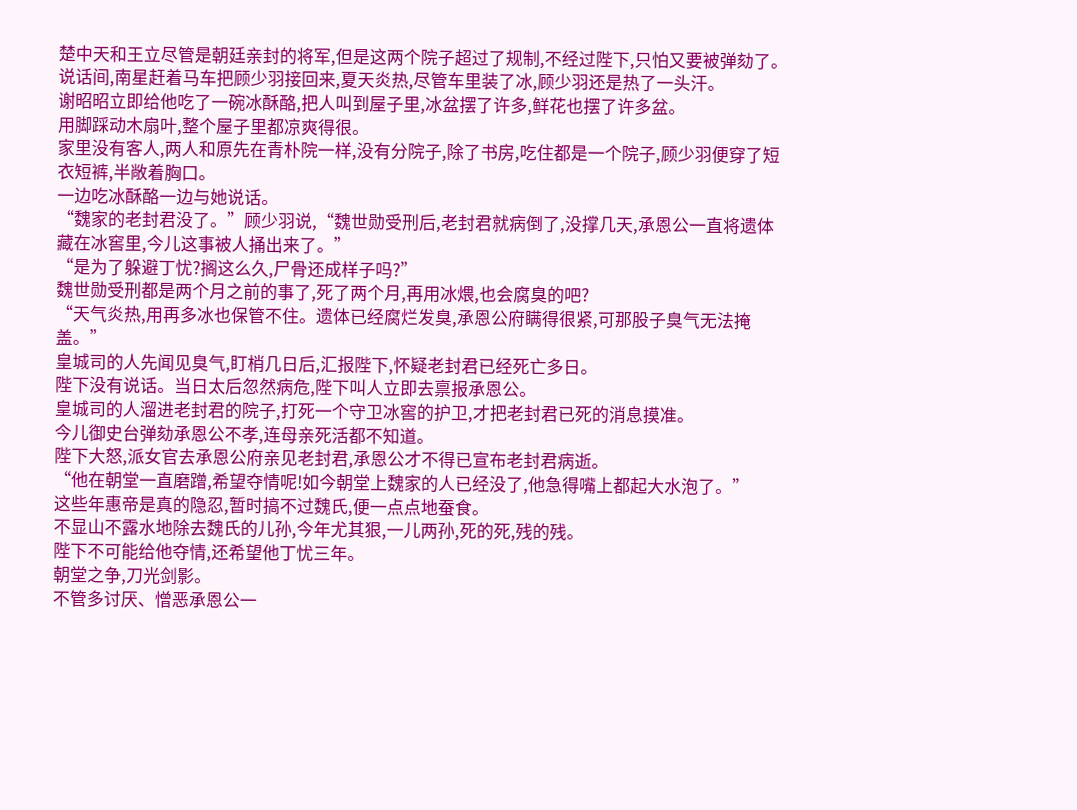楚中天和王立尽管是朝廷亲封的将军,但是这两个院子超过了规制,不经过陛下,只怕又要被弹劾了。
说话间,南星赶着马车把顾少羽接回来,夏天炎热,尽管车里装了冰,顾少羽还是热了一头汗。
谢昭昭立即给他吃了一碗冰酥酪,把人叫到屋子里,冰盆摆了许多,鲜花也摆了许多盆。
用脚踩动木扇叶,整个屋子里都凉爽得很。
家里没有客人,两人和原先在青朴院一样,没有分院子,除了书房,吃住都是一个院子,顾少羽便穿了短衣短裤,半敞着胸口。
一边吃冰酥酪一边与她说话。
“魏家的老封君没了。”顾少羽说,“魏世勋受刑后,老封君就病倒了,没撑几天,承恩公一直将遗体藏在冰窖里,今儿这事被人捅出来了。”
“是为了躲避丁忧?搁这么久,尸骨还成样子吗?”
魏世勋受刑都是两个月之前的事了,死了两个月,再用冰煨,也会腐臭的吧?
“天气炎热,用再多冰也保管不住。遗体已经腐烂发臭,承恩公府瞒得很紧,可那股子臭气无法掩盖。”
皇城司的人先闻见臭气,盯梢几日后,汇报陛下,怀疑老封君已经死亡多日。
陛下没有说话。当日太后忽然病危,陛下叫人立即去禀报承恩公。
皇城司的人溜进老封君的院子,打死一个守卫冰窖的护卫,才把老封君已死的消息摸准。
今儿御史台弹劾承恩公不孝,连母亲死活都不知道。
陛下大怒,派女官去承恩公府亲见老封君,承恩公才不得已宣布老封君病逝。
“他在朝堂一直磨蹭,希望夺情呢!如今朝堂上魏家的人已经没了,他急得嘴上都起大水泡了。”
这些年惠帝是真的隐忍,暂时搞不过魏氏,便一点点地蚕食。
不显山不露水地除去魏氏的儿孙,今年尤其狠,一儿两孙,死的死,残的残。
陛下不可能给他夺情,还希望他丁忧三年。
朝堂之争,刀光剑影。
不管多讨厌、憎恶承恩公一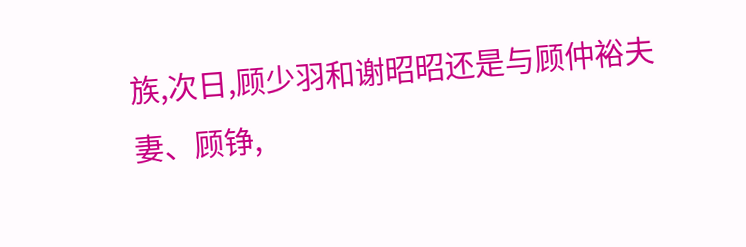族,次日,顾少羽和谢昭昭还是与顾仲裕夫妻、顾铮,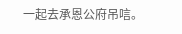一起去承恩公府吊唁。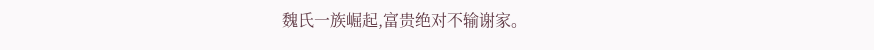魏氏一族崛起,富贵绝对不输谢家。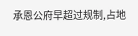承恩公府早超过规制,占地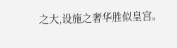之大,设施之奢华胜似皇宫。